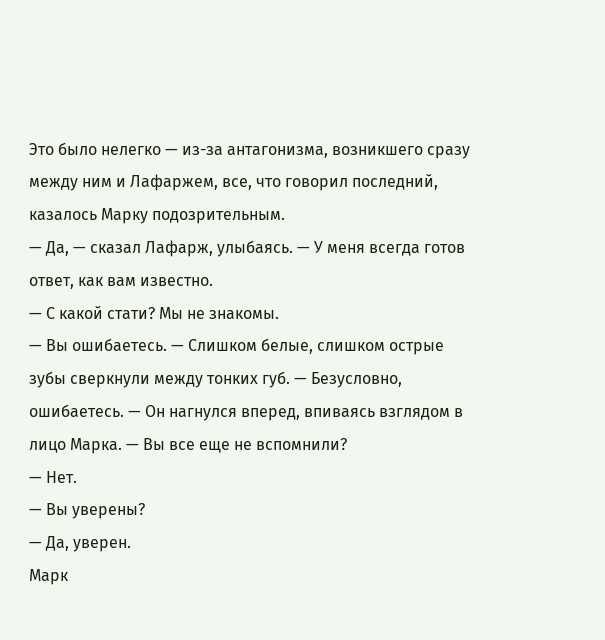Это было нелегко — из-за антагонизма, возникшего сразу между ним и Лафаржем, все, что говорил последний, казалось Марку подозрительным.
— Да, — сказал Лафарж, улыбаясь. — У меня всегда готов ответ, как вам известно.
— С какой стати? Мы не знакомы.
— Вы ошибаетесь. — Слишком белые, слишком острые зубы сверкнули между тонких губ. — Безусловно, ошибаетесь. — Он нагнулся вперед, впиваясь взглядом в лицо Марка. — Вы все еще не вспомнили?
— Нет.
— Вы уверены?
— Да, уверен.
Марк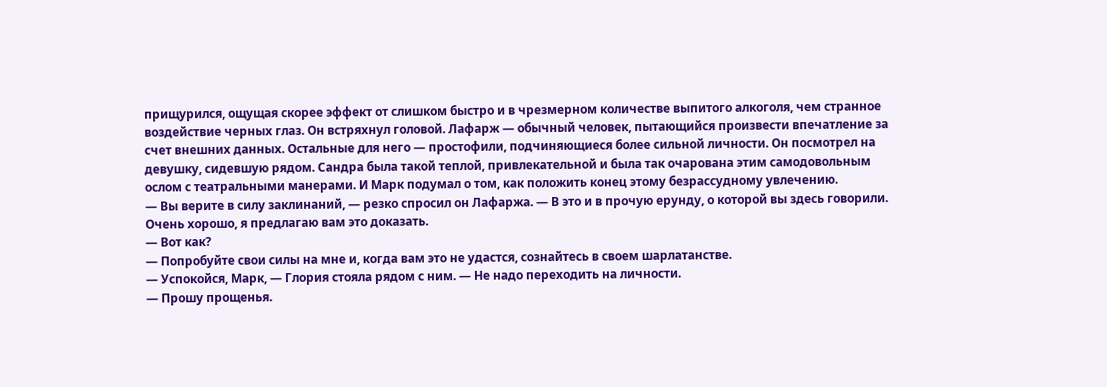прищурился, ощущая скорее эффект от слишком быстро и в чрезмерном количестве выпитого алкоголя, чем странное воздействие черных глаз. Он встряхнул головой. Лафарж — обычный человек, пытающийся произвести впечатление за счет внешних данных. Остальные для него — простофили, подчиняющиеся более сильной личности. Он посмотрел на девушку, сидевшую рядом. Сандра была такой теплой, привлекательной и была так очарована этим самодовольным ослом с театральными манерами. И Марк подумал о том, как положить конец этому безрассудному увлечению.
— Вы верите в силу заклинаний, — резко спросил он Лафаржа. — В это и в прочую ерунду, о которой вы здесь говорили. Очень хорошо, я предлагаю вам это доказать.
— Вот как?
— Попробуйте свои силы на мне и, когда вам это не удастся, сознайтесь в своем шарлатанстве.
— Успокойся, Марк, — Глория стояла рядом с ним. — Не надо переходить на личности.
— Прошу прощенья.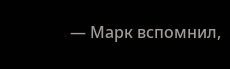— Марк вспомнил,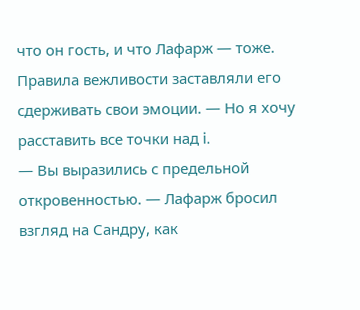что он гость, и что Лафарж — тоже. Правила вежливости заставляли его сдерживать свои эмоции. — Но я хочу расставить все точки над i.
— Вы выразились с предельной откровенностью. — Лафарж бросил взгляд на Сандру, как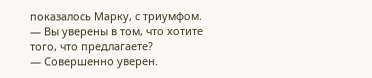показалось Марку, с триумфом. — Вы уверены в том, что хотите того, что предлагаете?
— Совершенно уверен.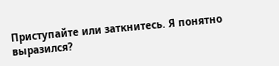Приступайте или заткнитесь. Я понятно выразился?